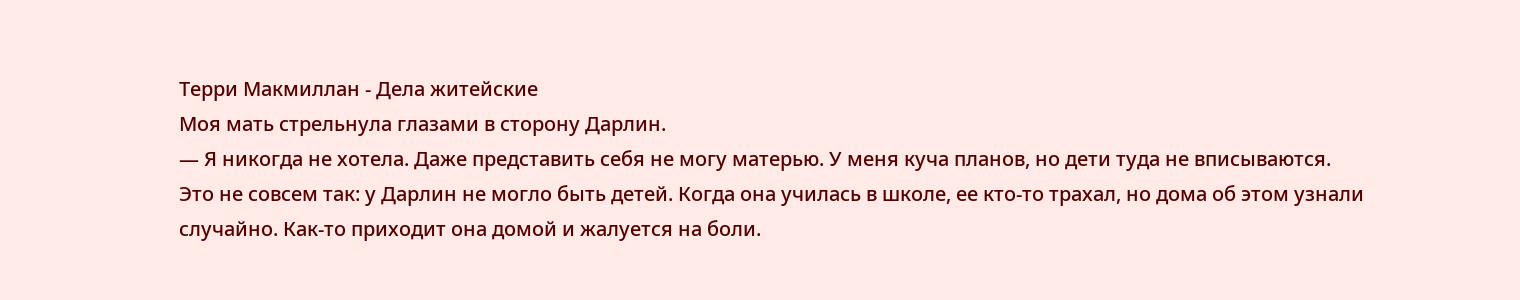Терри Макмиллан - Дела житейские
Моя мать стрельнула глазами в сторону Дарлин.
— Я никогда не хотела. Даже представить себя не могу матерью. У меня куча планов, но дети туда не вписываются.
Это не совсем так: у Дарлин не могло быть детей. Когда она училась в школе, ее кто-то трахал, но дома об этом узнали случайно. Как-то приходит она домой и жалуется на боли.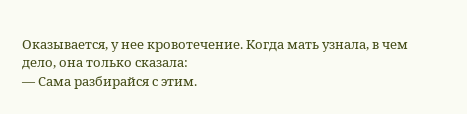Оказывается, у нее кровотечение. Когда мать узнала, в чем дело, она только сказала:
— Сама разбирайся с этим.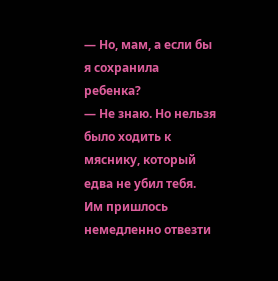— Но, мам, а если бы я сохранила ребенка?
— Не знаю. Но нельзя было ходить к мяснику, который едва не убил тебя.
Им пришлось немедленно отвезти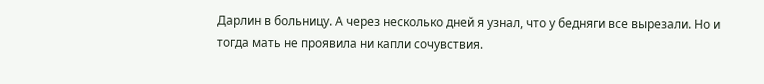Дарлин в больницу. А через несколько дней я узнал, что у бедняги все вырезали. Но и тогда мать не проявила ни капли сочувствия.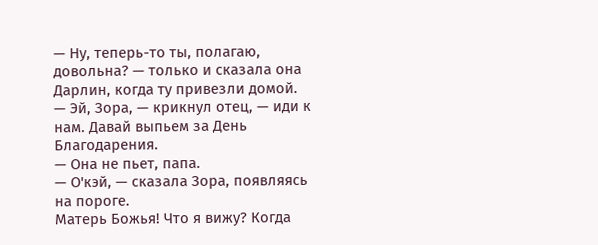— Ну, теперь-то ты, полагаю, довольна? — только и сказала она Дарлин, когда ту привезли домой.
— Эй, Зора, — крикнул отец, — иди к нам. Давай выпьем за День Благодарения.
— Она не пьет, папа.
— О'кэй, — сказала Зора, появляясь на пороге.
Матерь Божья! Что я вижу? Когда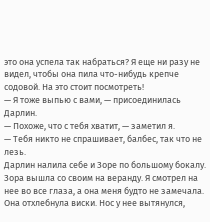это она успела так набраться? Я еще ни разу не видел, чтобы она пила что-нибудь крепче содовой. На это стоит посмотреть!
— Я тоже выпью с вами, — присоединилась Дарлин.
— Похоже, что с тебя хватит, — заметил я.
— Тебя никто не спрашивает, балбес, так что не лезь.
Дарлин налила себе и Зоре по большому бокалу. Зора вышла со своим на веранду. Я смотрел на нее во все глаза, а она меня будто не замечала. Она отхлебнула виски. Нос у нее вытянулся,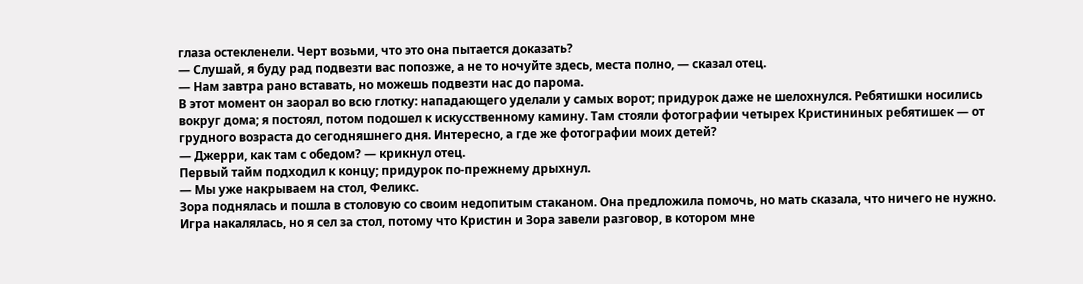глаза остекленели. Черт возьми, что это она пытается доказать?
— Слушай, я буду рад подвезти вас попозже, а не то ночуйте здесь, места полно, — сказал отец.
— Нам завтра рано вставать, но можешь подвезти нас до парома.
В этот момент он заорал во всю глотку: нападающего уделали у самых ворот; придурок даже не шелохнулся. Ребятишки носились вокруг дома; я постоял, потом подошел к искусственному камину. Там стояли фотографии четырех Кристининых ребятишек — от грудного возраста до сегодняшнего дня. Интересно, а где же фотографии моих детей?
— Джерри, как там с обедом? — крикнул отец.
Первый тайм подходил к концу; придурок по-прежнему дрыхнул.
— Мы уже накрываем на стол, Феликс.
Зора поднялась и пошла в столовую со своим недопитым стаканом. Она предложила помочь, но мать сказала, что ничего не нужно. Игра накалялась, но я сел за стол, потому что Кристин и Зора завели разговор, в котором мне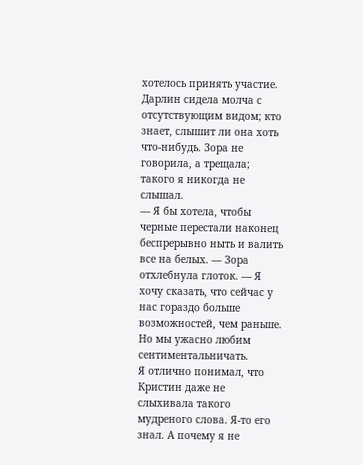хотелось принять участие. Дарлин сидела молча с отсутствующим видом; кто знает, слышит ли она хоть что-нибудь. Зора не говорила, а трещала; такого я никогда не слышал.
— Я бы хотела, чтобы черные перестали наконец беспрерывно ныть и валить все на белых. — Зора отхлебнула глоток. — Я хочу сказать, что сейчас у нас гораздо больше возможностей, чем раньше. Но мы ужасно любим сентиментальничать.
Я отлично понимал, что Кристин даже не слыхивала такого мудреного слова. Я-то его знал. А почему я не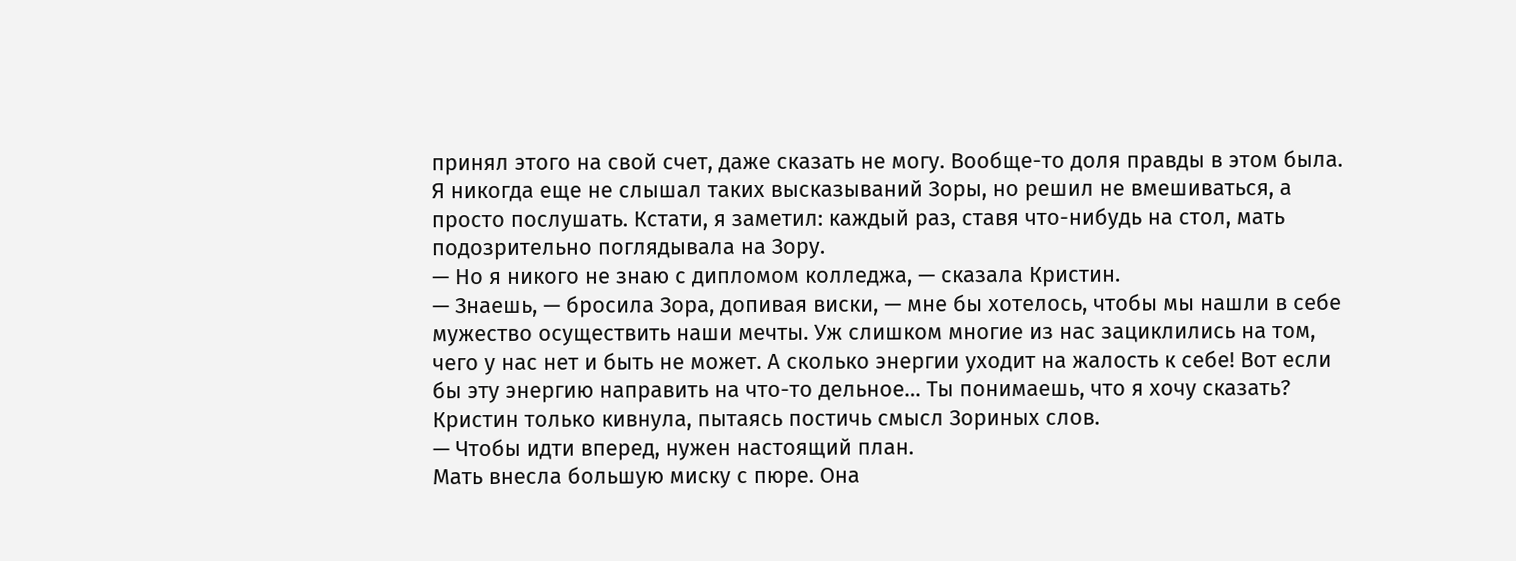принял этого на свой счет, даже сказать не могу. Вообще-то доля правды в этом была. Я никогда еще не слышал таких высказываний Зоры, но решил не вмешиваться, а просто послушать. Кстати, я заметил: каждый раз, ставя что-нибудь на стол, мать подозрительно поглядывала на Зору.
— Но я никого не знаю с дипломом колледжа, — сказала Кристин.
— Знаешь, — бросила Зора, допивая виски, — мне бы хотелось, чтобы мы нашли в себе мужество осуществить наши мечты. Уж слишком многие из нас зациклились на том, чего у нас нет и быть не может. А сколько энергии уходит на жалость к себе! Вот если бы эту энергию направить на что-то дельное… Ты понимаешь, что я хочу сказать?
Кристин только кивнула, пытаясь постичь смысл Зориных слов.
— Чтобы идти вперед, нужен настоящий план.
Мать внесла большую миску с пюре. Она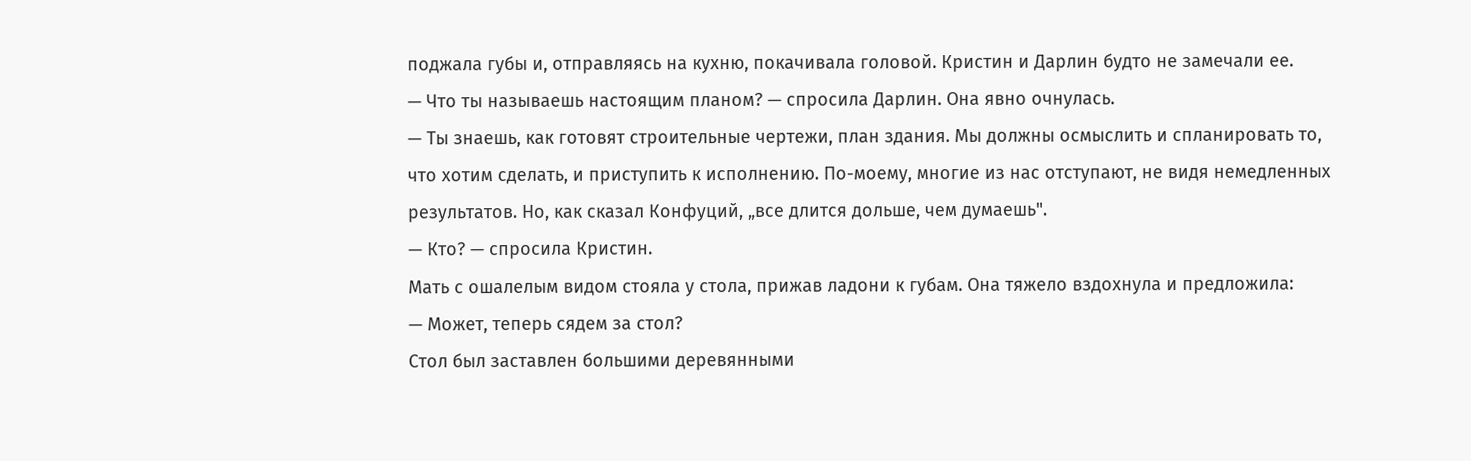поджала губы и, отправляясь на кухню, покачивала головой. Кристин и Дарлин будто не замечали ее.
— Что ты называешь настоящим планом? — спросила Дарлин. Она явно очнулась.
— Ты знаешь, как готовят строительные чертежи, план здания. Мы должны осмыслить и спланировать то, что хотим сделать, и приступить к исполнению. По-моему, многие из нас отступают, не видя немедленных результатов. Но, как сказал Конфуций, „все длится дольше, чем думаешь".
— Кто? — спросила Кристин.
Мать с ошалелым видом стояла у стола, прижав ладони к губам. Она тяжело вздохнула и предложила:
— Может, теперь сядем за стол?
Стол был заставлен большими деревянными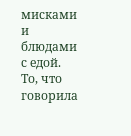мисками и блюдами с едой.
То, что говорила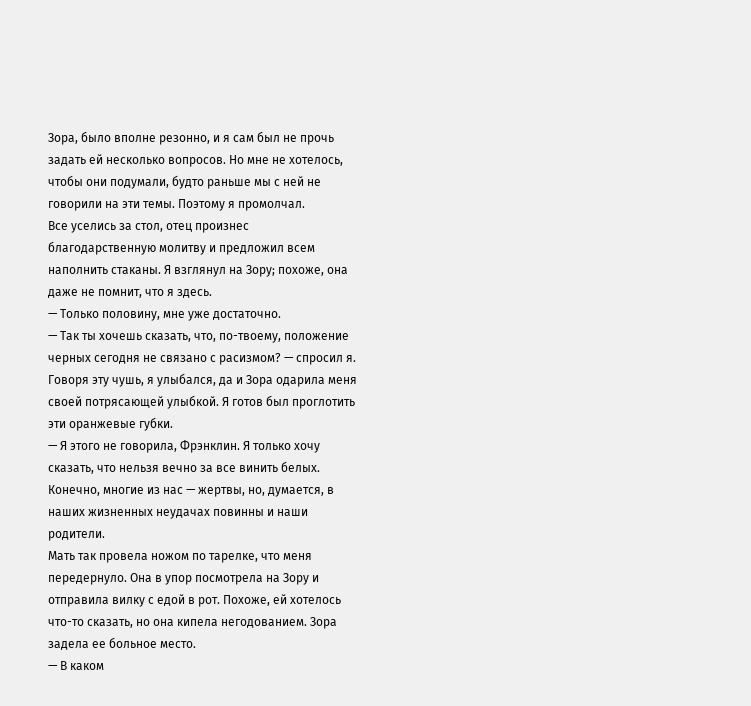Зора, было вполне резонно, и я сам был не прочь задать ей несколько вопросов. Но мне не хотелось, чтобы они подумали, будто раньше мы с ней не говорили на эти темы. Поэтому я промолчал.
Все уселись за стол, отец произнес благодарственную молитву и предложил всем наполнить стаканы. Я взглянул на Зору; похоже, она даже не помнит, что я здесь.
— Только половину, мне уже достаточно.
— Так ты хочешь сказать, что, по-твоему, положение черных сегодня не связано с расизмом? — спросил я. Говоря эту чушь, я улыбался, да и Зора одарила меня своей потрясающей улыбкой. Я готов был проглотить эти оранжевые губки.
— Я этого не говорила, Фрэнклин. Я только хочу сказать, что нельзя вечно за все винить белых. Конечно, многие из нас — жертвы, но, думается, в наших жизненных неудачах повинны и наши родители.
Мать так провела ножом по тарелке, что меня передернуло. Она в упор посмотрела на Зору и отправила вилку с едой в рот. Похоже, ей хотелось что-то сказать, но она кипела негодованием. Зора задела ее больное место.
— В каком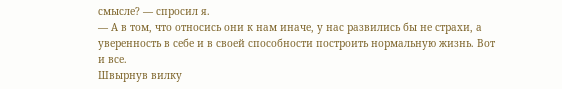смысле? — спросил я.
— А в том, что относись они к нам иначе, у нас развились бы не страхи, а уверенность в себе и в своей способности построить нормальную жизнь. Вот и все.
Швырнув вилку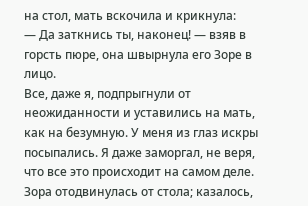на стол, мать вскочила и крикнула:
— Да заткнись ты, наконец! — взяв в горсть пюре, она швырнула его Зоре в лицо.
Все, даже я, подпрыгнули от неожиданности и уставились на мать, как на безумную. У меня из глаз искры посыпались. Я даже заморгал, не веря, что все это происходит на самом деле. Зора отодвинулась от стола; казалось,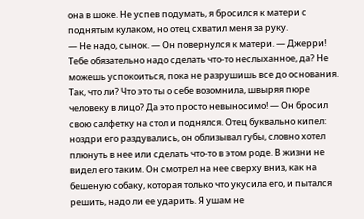она в шоке. Не успев подумать, я бросился к матери с поднятым кулаком, но отец схватил меня за руку.
— Не надо, сынок. — Он повернулся к матери. — Джерри! Тебе обязательно надо сделать что-то неслыханное, да? Не можешь успокоиться, пока не разрушишь все до основания. Так, что ли? Что это ты о себе возомнила, швыряя пюре человеку в лицо? Да это просто невыносимо! — Он бросил свою салфетку на стол и поднялся. Отец буквально кипел: ноздри его раздувались, он облизывал губы, словно хотел плюнуть в нее или сделать что-то в этом роде. В жизни не видел его таким. Он смотрел на нее сверху вниз, как на бешеную собаку, которая только что укусила его, и пытался решить, надо ли ее ударить. Я ушам не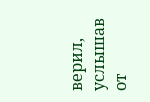верил, услышав от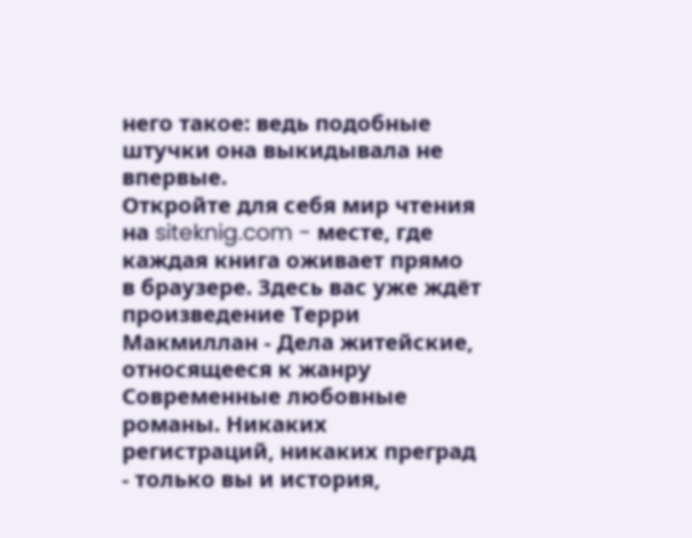него такое: ведь подобные штучки она выкидывала не впервые.
Откройте для себя мир чтения на siteknig.com - месте, где каждая книга оживает прямо в браузере. Здесь вас уже ждёт произведение Терри Макмиллан - Дела житейские, относящееся к жанру Современные любовные романы. Никаких регистраций, никаких преград - только вы и история,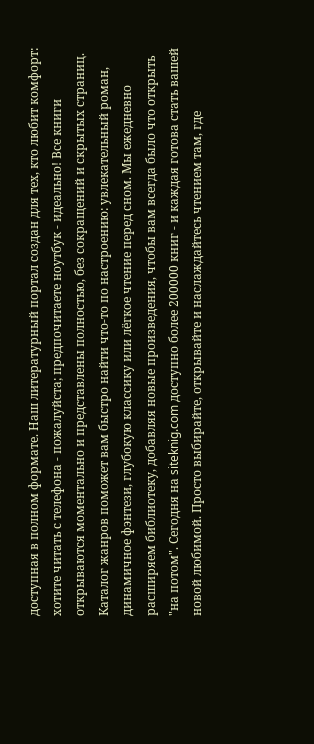доступная в полном формате. Наш литературный портал создан для тех, кто любит комфорт: хотите читать с телефона - пожалуйста; предпочитаете ноутбук - идеально! Все книги открываются моментально и представлены полностью, без сокращений и скрытых страниц. Каталог жанров поможет вам быстро найти что-то по настроению: увлекательный роман, динамичное фэнтези, глубокую классику или лёгкое чтение перед сном. Мы ежедневно расширяем библиотеку, добавляя новые произведения, чтобы вам всегда было что открыть "на потом". Сегодня на siteknig.com доступно более 200000 книг - и каждая готова стать вашей новой любимой. Просто выбирайте, открывайте и наслаждайтесь чтением там, где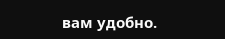вам удобно.